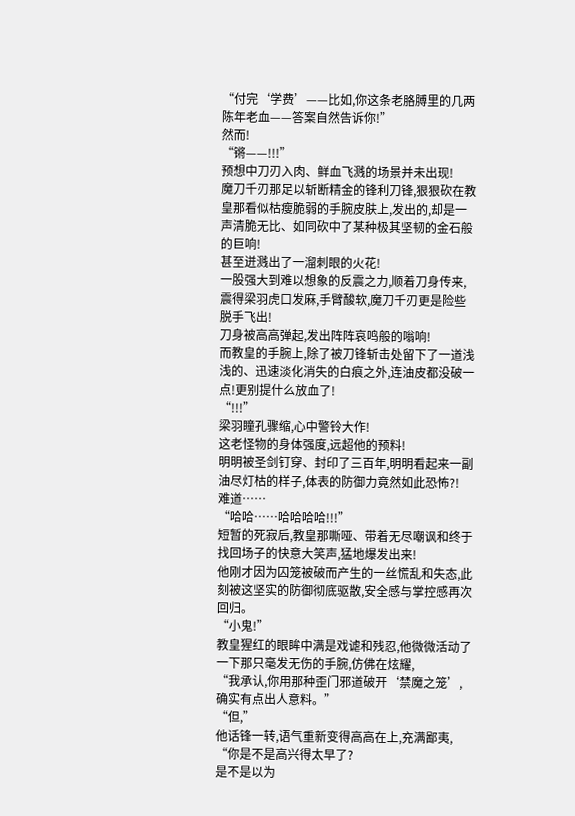“付完‘学费’——比如,你这条老胳膊里的几两陈年老血——答案自然告诉你!”
然而!
“锵——!!!”
预想中刀刃入肉、鲜血飞溅的场景并未出现!
魔刀千刃那足以斩断精金的锋利刀锋,狠狠砍在教皇那看似枯瘦脆弱的手腕皮肤上,发出的,却是一声清脆无比、如同砍中了某种极其坚韧的金石般的巨响!
甚至迸溅出了一溜刺眼的火花!
一股强大到难以想象的反震之力,顺着刀身传来,震得梁羽虎口发麻,手臂酸软,魔刀千刃更是险些脱手飞出!
刀身被高高弹起,发出阵阵哀鸣般的嗡响!
而教皇的手腕上,除了被刀锋斩击处留下了一道浅浅的、迅速淡化消失的白痕之外,连油皮都没破一点!更别提什么放血了!
“!!!”
梁羽瞳孔骤缩,心中警铃大作!
这老怪物的身体强度,远超他的预料!
明明被圣剑钉穿、封印了三百年,明明看起来一副油尽灯枯的样子,体表的防御力竟然如此恐怖?!
难道……
“哈哈……哈哈哈哈!!!”
短暂的死寂后,教皇那嘶哑、带着无尽嘲讽和终于找回场子的快意大笑声,猛地爆发出来!
他刚才因为囚笼被破而产生的一丝慌乱和失态,此刻被这坚实的防御彻底驱散,安全感与掌控感再次回归。
“小鬼!”
教皇猩红的眼眸中满是戏谑和残忍,他微微活动了一下那只毫发无伤的手腕,仿佛在炫耀,
“我承认,你用那种歪门邪道破开‘禁魔之笼’,确实有点出人意料。”
“但,”
他话锋一转,语气重新变得高高在上,充满鄙夷,
“你是不是高兴得太早了?
是不是以为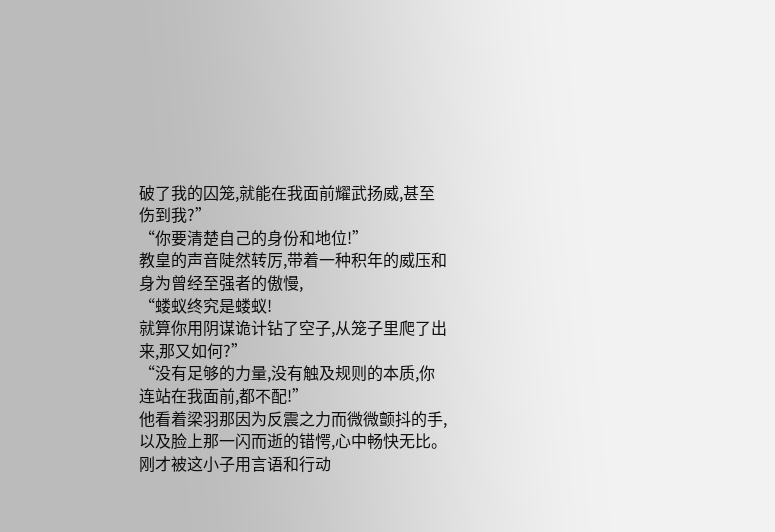破了我的囚笼,就能在我面前耀武扬威,甚至伤到我?”
“你要清楚自己的身份和地位!”
教皇的声音陡然转厉,带着一种积年的威压和身为曾经至强者的傲慢,
“蝼蚁终究是蝼蚁!
就算你用阴谋诡计钻了空子,从笼子里爬了出来,那又如何?”
“没有足够的力量,没有触及规则的本质,你连站在我面前,都不配!”
他看着梁羽那因为反震之力而微微颤抖的手,以及脸上那一闪而逝的错愕,心中畅快无比。
刚才被这小子用言语和行动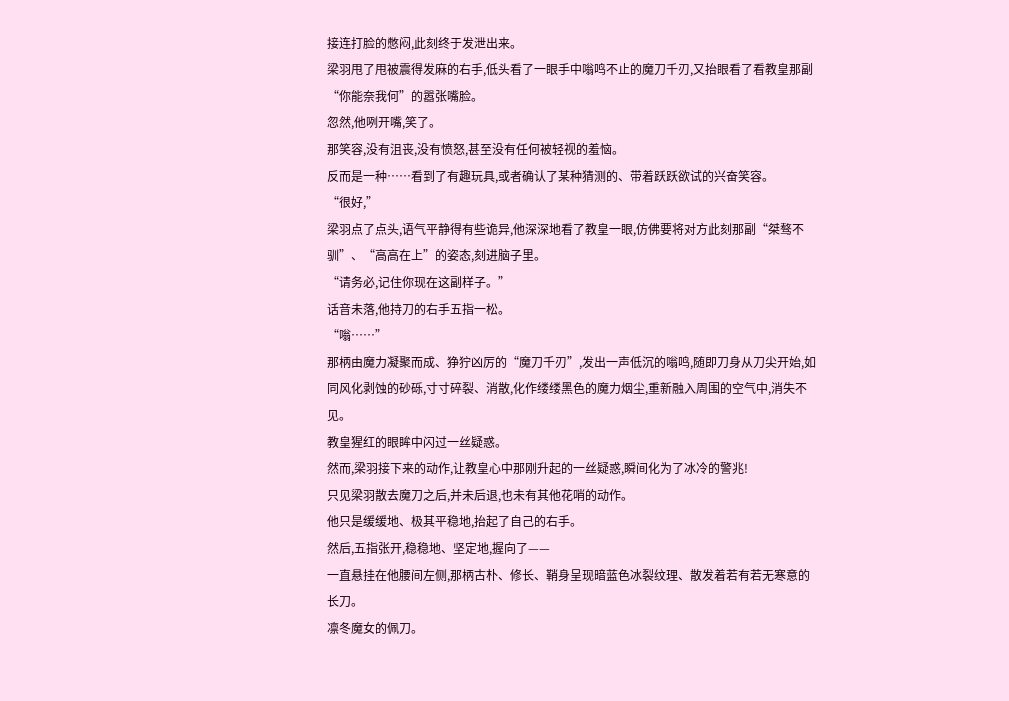接连打脸的憋闷,此刻终于发泄出来。
梁羽甩了甩被震得发麻的右手,低头看了一眼手中嗡鸣不止的魔刀千刃,又抬眼看了看教皇那副“你能奈我何”的嚣张嘴脸。
忽然,他咧开嘴,笑了。
那笑容,没有沮丧,没有愤怒,甚至没有任何被轻视的羞恼。
反而是一种……看到了有趣玩具,或者确认了某种猜测的、带着跃跃欲试的兴奋笑容。
“很好,”
梁羽点了点头,语气平静得有些诡异,他深深地看了教皇一眼,仿佛要将对方此刻那副“桀骜不驯”、“高高在上”的姿态,刻进脑子里。
“请务必,记住你现在这副样子。”
话音未落,他持刀的右手五指一松。
“嗡……”
那柄由魔力凝聚而成、狰狞凶厉的“魔刀千刃”,发出一声低沉的嗡鸣,随即刀身从刀尖开始,如同风化剥蚀的砂砾,寸寸碎裂、消散,化作缕缕黑色的魔力烟尘,重新融入周围的空气中,消失不见。
教皇猩红的眼眸中闪过一丝疑惑。
然而,梁羽接下来的动作,让教皇心中那刚升起的一丝疑惑,瞬间化为了冰冷的警兆!
只见梁羽散去魔刀之后,并未后退,也未有其他花哨的动作。
他只是缓缓地、极其平稳地,抬起了自己的右手。
然后,五指张开,稳稳地、坚定地,握向了——
一直悬挂在他腰间左侧,那柄古朴、修长、鞘身呈现暗蓝色冰裂纹理、散发着若有若无寒意的长刀。
凛冬魔女的佩刀。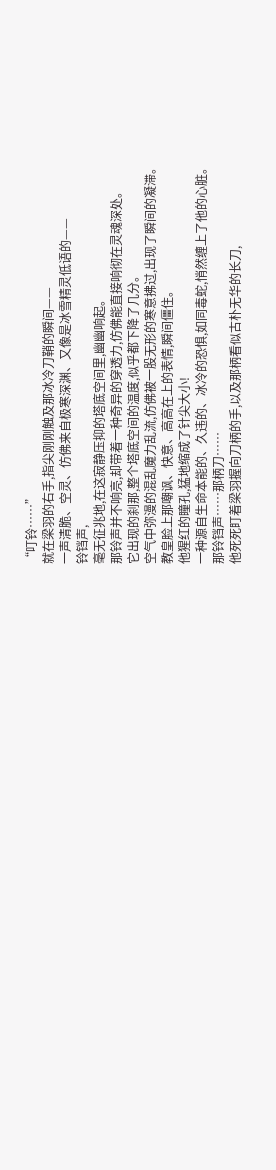“叮铃……”
就在梁羽的右手,指尖刚刚触及那冰冷刀鞘的瞬间——
一声清脆、空灵、仿佛来自极寒深渊、又像是冰雪精灵低语的——
铃铛声,
毫无征兆地,在这寂静压抑的塔底空间里,幽幽响起。
那铃声并不响亮,却带着一种奇异的穿透力,仿佛能直接响彻在灵魂深处。
它出现的刹那,整个塔底空间的温度,似乎都下降了几分。
空气中弥漫的混乱魔力乱流,仿佛被一股无形的寒意拂过,出现了瞬间的凝滞。
教皇脸上那嘲讽、快意、高高在上的表情,瞬间僵住。
他猩红的瞳孔,猛地缩成了针尖大小!
一种源自生命本能的、久违的、冰冷的恐惧,如同毒蛇,悄然缠上了他的心脏。
那铃铛声……那柄刀……
他死死盯着梁羽握向刀柄的手,以及那柄看似古朴无华的长刀,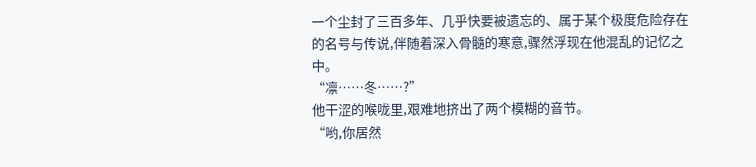一个尘封了三百多年、几乎快要被遗忘的、属于某个极度危险存在的名号与传说,伴随着深入骨髓的寒意,骤然浮现在他混乱的记忆之中。
“凛……冬……?”
他干涩的喉咙里,艰难地挤出了两个模糊的音节。
“哟,你居然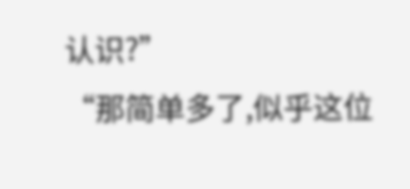认识?”
“那简单多了,似乎这位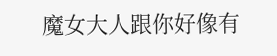魔女大人跟你好像有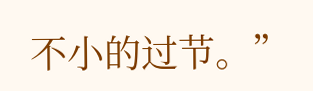不小的过节。”